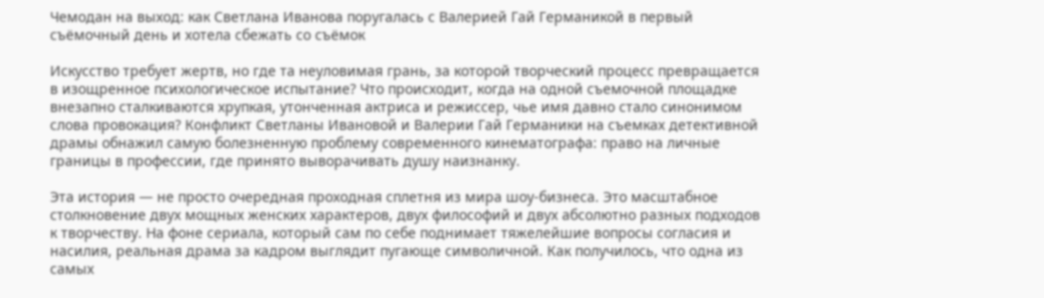Чемодан на выход: как Светлана Иванова поругалась с Валерией Гай Германикой в первый съёмочный день и хотела сбежать со съёмок

Искусство требует жертв, но где та неуловимая грань, за которой творческий процесс превращается в изощренное психологическое испытание? Что происходит, когда на одной съемочной площадке внезапно сталкиваются хрупкая, утонченная актриса и режиссер, чье имя давно стало синонимом слова провокация? Конфликт Светланы Ивановой и Валерии Гай Германики на съемках детективной драмы обнажил самую болезненную проблему современного кинематографа: право на личные границы в профессии, где принято выворачивать душу наизнанку.

Эта история — не просто очередная проходная сплетня из мира шоу-бизнеса. Это масштабное столкновение двух мощных женских характеров, двух философий и двух абсолютно разных подходов к творчеству. На фоне сериала, который сам по себе поднимает тяжелейшие вопросы согласия и насилия, реальная драма за кадром выглядит пугающе символичной. Как получилось, что одна из самых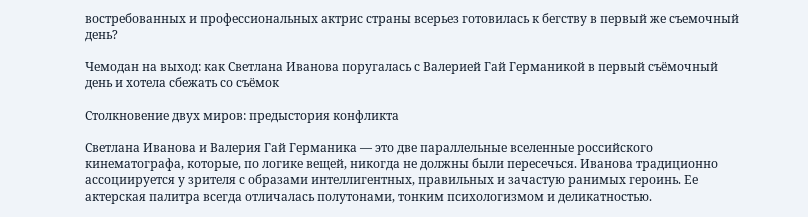востребованных и профессиональных актрис страны всерьез готовилась к бегству в первый же съемочный день?

Чемодан на выход: как Светлана Иванова поругалась с Валерией Гай Германикой в первый съёмочный день и хотела сбежать со съёмок

Столкновение двух миров: предыстория конфликта

Светлана Иванова и Валерия Гай Германика — это две параллельные вселенные российского кинематографа, которые, по логике вещей, никогда не должны были пересечься. Иванова традиционно ассоциируется у зрителя с образами интеллигентных, правильных и зачастую ранимых героинь. Ее актерская палитра всегда отличалась полутонами, тонким психологизмом и деликатностью.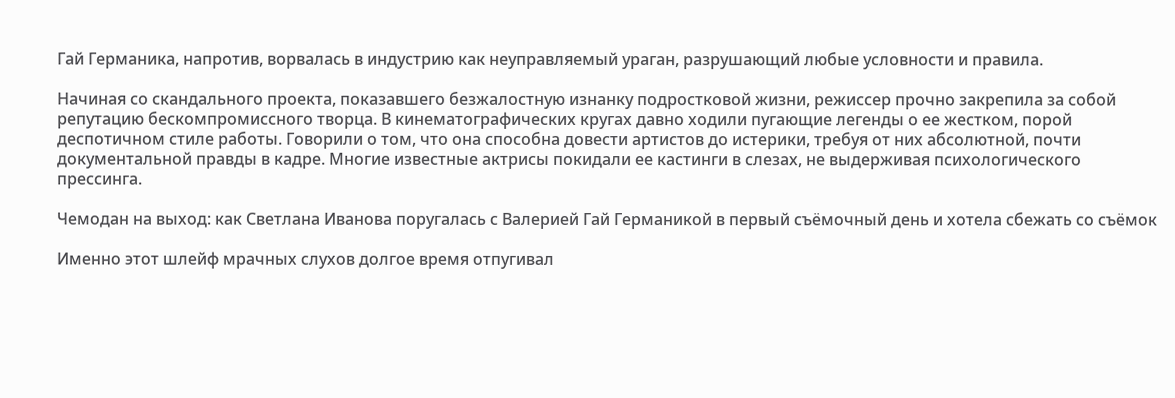Гай Германика, напротив, ворвалась в индустрию как неуправляемый ураган, разрушающий любые условности и правила.

Начиная со скандального проекта, показавшего безжалостную изнанку подростковой жизни, режиссер прочно закрепила за собой репутацию бескомпромиссного творца. В кинематографических кругах давно ходили пугающие легенды о ее жестком, порой деспотичном стиле работы. Говорили о том, что она способна довести артистов до истерики, требуя от них абсолютной, почти документальной правды в кадре. Многие известные актрисы покидали ее кастинги в слезах, не выдерживая психологического прессинга.

Чемодан на выход: как Светлана Иванова поругалась с Валерией Гай Германикой в первый съёмочный день и хотела сбежать со съёмок

Именно этот шлейф мрачных слухов долгое время отпугивал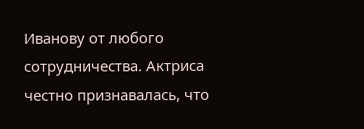Иванову от любого сотрудничества. Актриса честно признавалась, что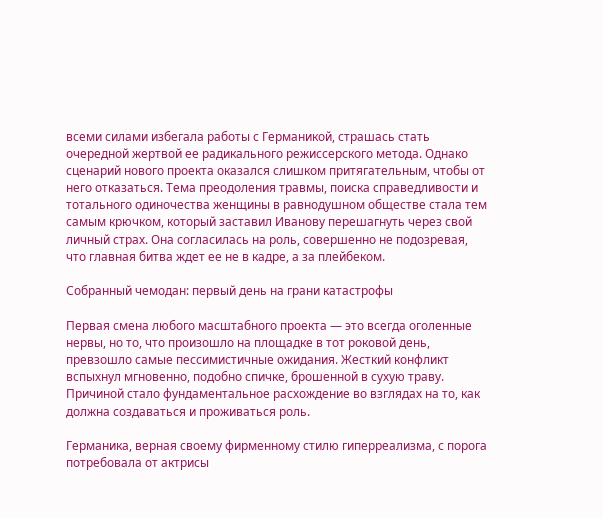всеми силами избегала работы с Германикой, страшась стать очередной жертвой ее радикального режиссерского метода. Однако сценарий нового проекта оказался слишком притягательным, чтобы от него отказаться. Тема преодоления травмы, поиска справедливости и тотального одиночества женщины в равнодушном обществе стала тем самым крючком, который заставил Иванову перешагнуть через свой личный страх. Она согласилась на роль, совершенно не подозревая, что главная битва ждет ее не в кадре, а за плейбеком.

Собранный чемодан: первый день на грани катастрофы

Первая смена любого масштабного проекта — это всегда оголенные нервы, но то, что произошло на площадке в тот роковой день, превзошло самые пессимистичные ожидания. Жесткий конфликт вспыхнул мгновенно, подобно спичке, брошенной в сухую траву. Причиной стало фундаментальное расхождение во взглядах на то, как должна создаваться и проживаться роль.

Германика, верная своему фирменному стилю гиперреализма, с порога потребовала от актрисы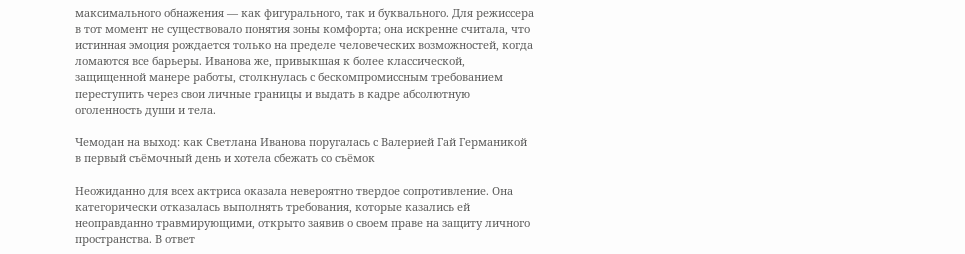максимального обнажения — как фигурального, так и буквального. Для режиссера в тот момент не существовало понятия зоны комфорта; она искренне считала, что истинная эмоция рождается только на пределе человеческих возможностей, когда ломаются все барьеры. Иванова же, привыкшая к более классической, защищенной манере работы, столкнулась с бескомпромиссным требованием переступить через свои личные границы и выдать в кадре абсолютную оголенность души и тела.

Чемодан на выход: как Светлана Иванова поругалась с Валерией Гай Германикой в первый съёмочный день и хотела сбежать со съёмок

Неожиданно для всех актриса оказала невероятно твердое сопротивление. Она категорически отказалась выполнять требования, которые казались ей неоправданно травмирующими, открыто заявив о своем праве на защиту личного пространства. В ответ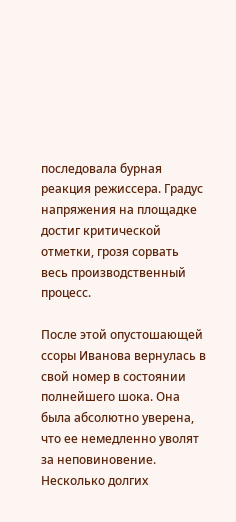последовала бурная реакция режиссера. Градус напряжения на площадке достиг критической отметки, грозя сорвать весь производственный процесс.

После этой опустошающей ссоры Иванова вернулась в свой номер в состоянии полнейшего шока. Она была абсолютно уверена, что ее немедленно уволят за неповиновение. Несколько долгих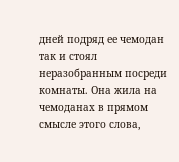дней подряд ее чемодан так и стоял неразобранным посреди комнаты. Она жила на чемоданах в прямом смысле этого слова,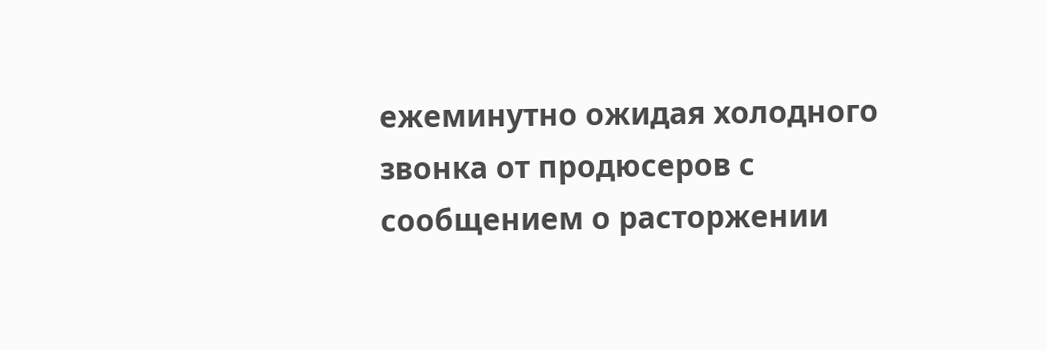ежеминутно ожидая холодного звонка от продюсеров с сообщением о расторжении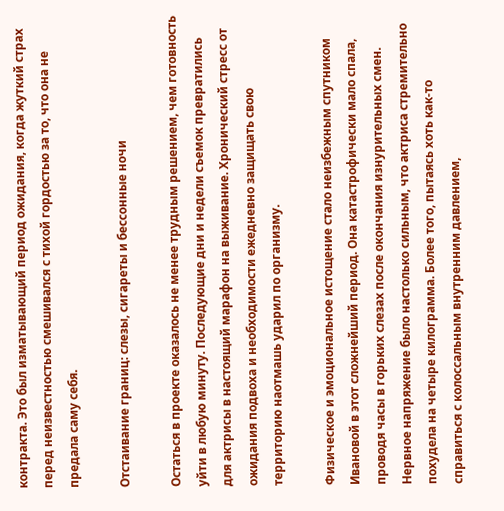контракта. Это был изматывающий период ожидания, когда жуткий страх перед неизвестностью смешивался с тихой гордостью за то, что она не предала саму себя.

Отстаивание границ: слезы, сигареты и бессонные ночи

Остаться в проекте оказалось не менее трудным решением, чем готовность уйти в любую минуту. Последующие дни и недели съемок превратились для актрисы в настоящий марафон на выживание. Хронический стресс от ожидания подвоха и необходимости ежедневно защищать свою территорию наотмашь ударил по организму.

Физическое и эмоциональное истощение стало неизбежным спутником Ивановой в этот сложнейший период. Она катастрофически мало спала, проводя часы в горьких слезах после окончания изнурительных смен. Нервное напряжение было настолько сильным, что актриса стремительно похудела на четыре килограмма. Более того, пытаясь хоть как-то справиться с колоссальным внутренним давлением,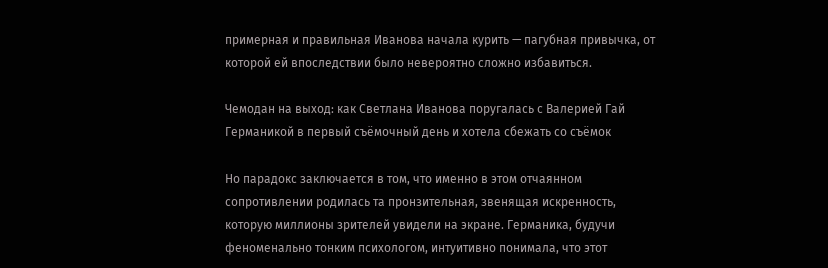примерная и правильная Иванова начала курить — пагубная привычка, от которой ей впоследствии было невероятно сложно избавиться.

Чемодан на выход: как Светлана Иванова поругалась с Валерией Гай Германикой в первый съёмочный день и хотела сбежать со съёмок

Но парадокс заключается в том, что именно в этом отчаянном сопротивлении родилась та пронзительная, звенящая искренность, которую миллионы зрителей увидели на экране. Германика, будучи феноменально тонким психологом, интуитивно понимала, что этот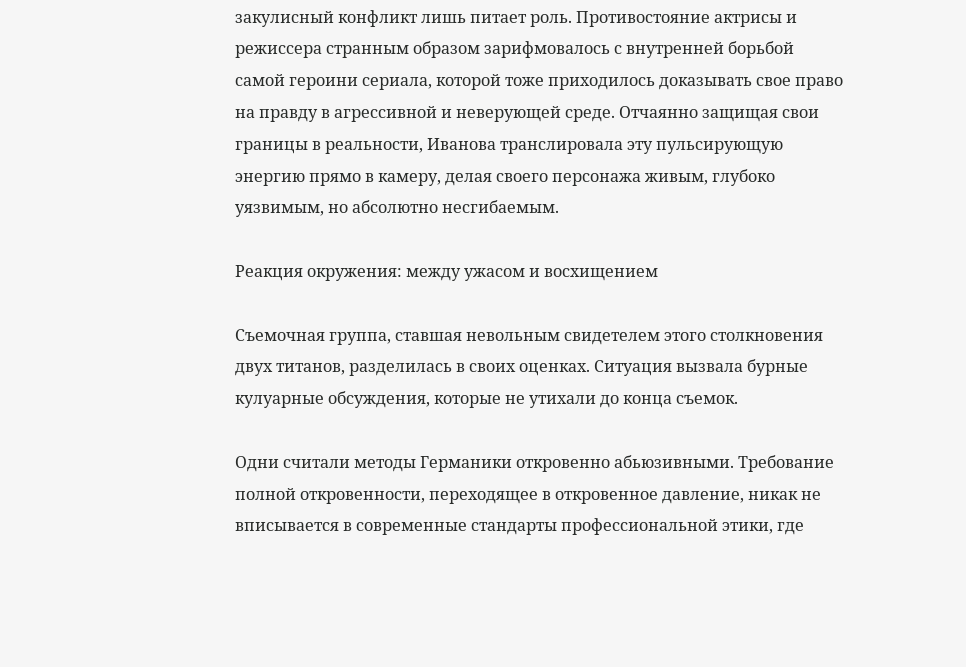закулисный конфликт лишь питает роль. Противостояние актрисы и режиссера странным образом зарифмовалось с внутренней борьбой самой героини сериала, которой тоже приходилось доказывать свое право на правду в агрессивной и неверующей среде. Отчаянно защищая свои границы в реальности, Иванова транслировала эту пульсирующую энергию прямо в камеру, делая своего персонажа живым, глубоко уязвимым, но абсолютно несгибаемым.

Реакция окружения: между ужасом и восхищением

Съемочная группа, ставшая невольным свидетелем этого столкновения двух титанов, разделилась в своих оценках. Ситуация вызвала бурные кулуарные обсуждения, которые не утихали до конца съемок.

Одни считали методы Германики откровенно абьюзивными. Требование полной откровенности, переходящее в откровенное давление, никак не вписывается в современные стандарты профессиональной этики, где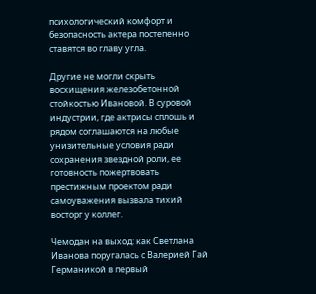психологический комфорт и безопасность актера постепенно ставятся во главу угла.

Другие не могли скрыть восхищения железобетонной стойкостью Ивановой. В суровой индустрии, где актрисы сплошь и рядом соглашаются на любые унизительные условия ради сохранения звездной роли, ее готовность пожертвовать престижным проектом ради самоуважения вызвала тихий восторг у коллег.

Чемодан на выход: как Светлана Иванова поругалась с Валерией Гай Германикой в первый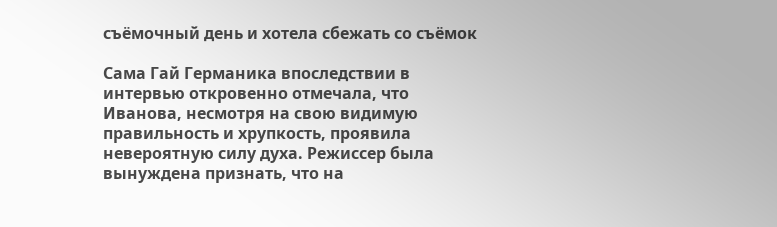съёмочный день и хотела сбежать со съёмок

Сама Гай Германика впоследствии в интервью откровенно отмечала, что Иванова, несмотря на свою видимую правильность и хрупкость, проявила невероятную силу духа. Режиссер была вынуждена признать, что на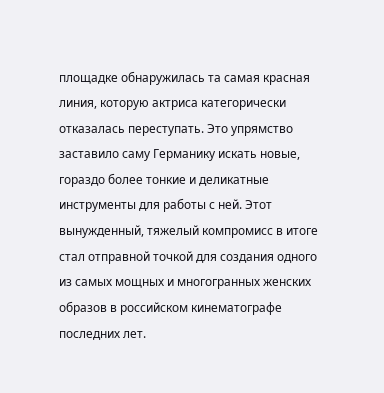площадке обнаружилась та самая красная линия, которую актриса категорически отказалась переступать. Это упрямство заставило саму Германику искать новые, гораздо более тонкие и деликатные инструменты для работы с ней. Этот вынужденный, тяжелый компромисс в итоге стал отправной точкой для создания одного из самых мощных и многогранных женских образов в российском кинематографе последних лет.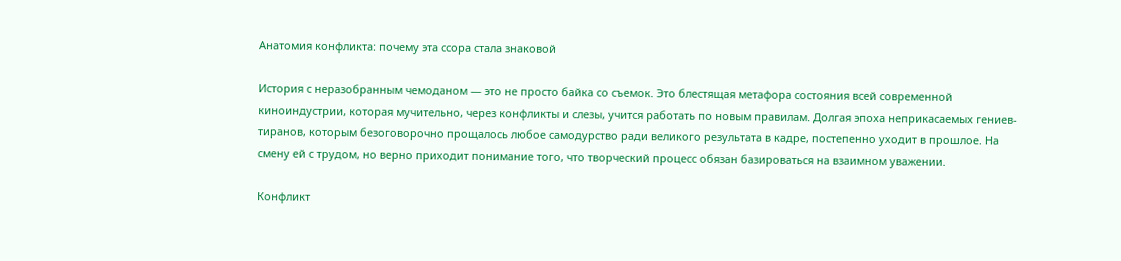Анатомия конфликта: почему эта ссора стала знаковой

История с неразобранным чемоданом — это не просто байка со съемок. Это блестящая метафора состояния всей современной киноиндустрии, которая мучительно, через конфликты и слезы, учится работать по новым правилам. Долгая эпоха неприкасаемых гениев-тиранов, которым безоговорочно прощалось любое самодурство ради великого результата в кадре, постепенно уходит в прошлое. На смену ей с трудом, но верно приходит понимание того, что творческий процесс обязан базироваться на взаимном уважении.

Конфликт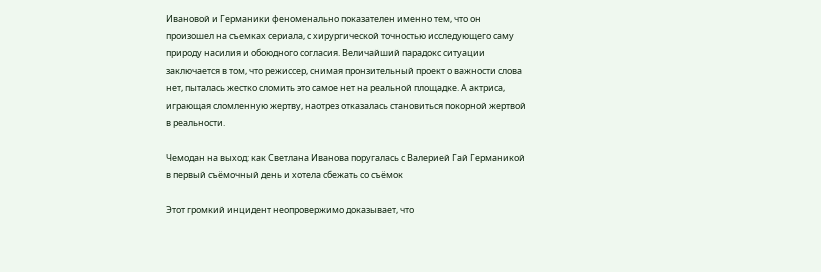Ивановой и Германики феноменально показателен именно тем, что он произошел на съемках сериала, с хирургической точностью исследующего саму природу насилия и обоюдного согласия. Величайший парадокс ситуации заключается в том, что режиссер, снимая пронзительный проект о важности слова нет, пыталась жестко сломить это самое нет на реальной площадке. А актриса, играющая сломленную жертву, наотрез отказалась становиться покорной жертвой в реальности.

Чемодан на выход: как Светлана Иванова поругалась с Валерией Гай Германикой в первый съёмочный день и хотела сбежать со съёмок

Этот громкий инцидент неопровержимо доказывает, что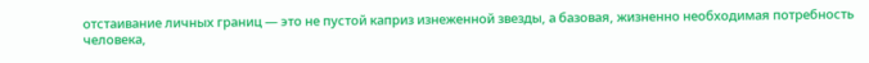отстаивание личных границ — это не пустой каприз изнеженной звезды, а базовая, жизненно необходимая потребность человека,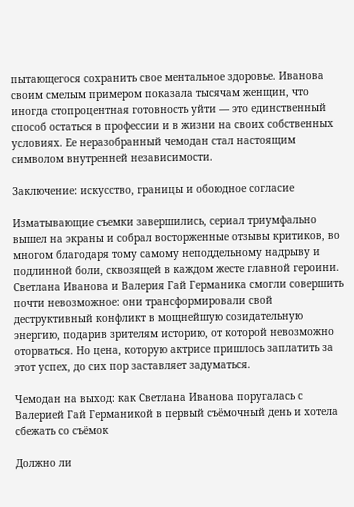пытающегося сохранить свое ментальное здоровье. Иванова своим смелым примером показала тысячам женщин, что иногда стопроцентная готовность уйти — это единственный способ остаться в профессии и в жизни на своих собственных условиях. Ее неразобранный чемодан стал настоящим символом внутренней независимости.

Заключение: искусство, границы и обоюдное согласие

Изматывающие съемки завершились, сериал триумфально вышел на экраны и собрал восторженные отзывы критиков, во многом благодаря тому самому неподдельному надрыву и подлинной боли, сквозящей в каждом жесте главной героини. Светлана Иванова и Валерия Гай Германика смогли совершить почти невозможное: они трансформировали свой деструктивный конфликт в мощнейшую созидательную энергию, подарив зрителям историю, от которой невозможно оторваться. Но цена, которую актрисе пришлось заплатить за этот успех, до сих пор заставляет задуматься.

Чемодан на выход: как Светлана Иванова поругалась с Валерией Гай Германикой в первый съёмочный день и хотела сбежать со съёмок

Должно ли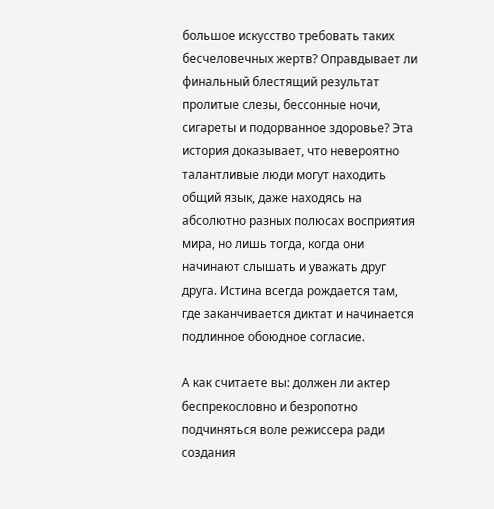большое искусство требовать таких бесчеловечных жертв? Оправдывает ли финальный блестящий результат пролитые слезы, бессонные ночи, сигареты и подорванное здоровье? Эта история доказывает, что невероятно талантливые люди могут находить общий язык, даже находясь на абсолютно разных полюсах восприятия мира, но лишь тогда, когда они начинают слышать и уважать друг друга. Истина всегда рождается там, где заканчивается диктат и начинается подлинное обоюдное согласие.

А как считаете вы: должен ли актер беспрекословно и безропотно подчиняться воле режиссера ради создания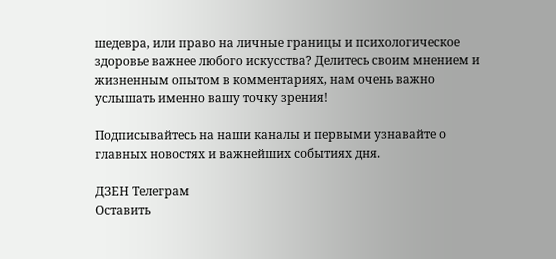шедевра, или право на личные границы и психологическое здоровье важнее любого искусства? Делитесь своим мнением и жизненным опытом в комментариях, нам очень важно услышать именно вашу точку зрения!

Подписывайтесь на наши каналы и первыми узнавайте о главных новостях и важнейших событиях дня.

ДЗЕН Телеграм
Оставить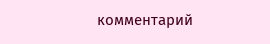комментарий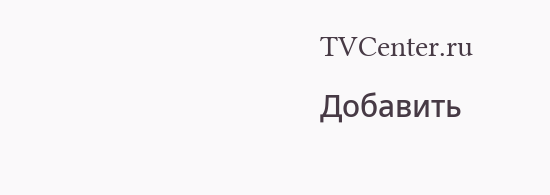TVCenter.ru
Добавить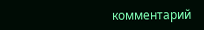комментарий